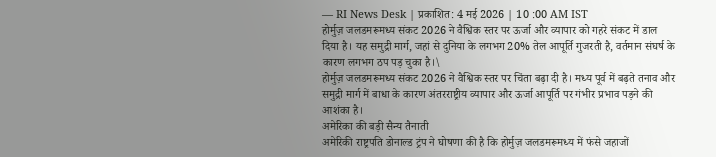— RI News Desk | प्रकाशित: 4 मई 2026 | 10 :00 AM IST
होर्मुज़ जलडमरूमध्य संकट 2026 ने वैश्विक स्तर पर ऊर्जा और व्यापार को गहरे संकट में डाल दिया है। यह समुद्री मार्ग, जहां से दुनिया के लगभग 20% तेल आपूर्ति गुजरती है, वर्तमान संघर्ष के कारण लगभग ठप पड़ चुका है।\
होर्मुज़ जलडमरूमध्य संकट 2026 ने वैश्विक स्तर पर चिंता बढ़ा दी है। मध्य पूर्व में बढ़ते तनाव और समुद्री मार्ग में बाधा के कारण अंतरराष्ट्रीय व्यापार और ऊर्जा आपूर्ति पर गंभीर प्रभाव पड़ने की आशंका है।
अमेरिका की बड़ी सैन्य तैनाती
अमेरिकी राष्ट्रपति डोनाल्ड ट्रंप ने घोषणा की है कि होर्मुज़ जलडमरूमध्य में फंसे जहाजों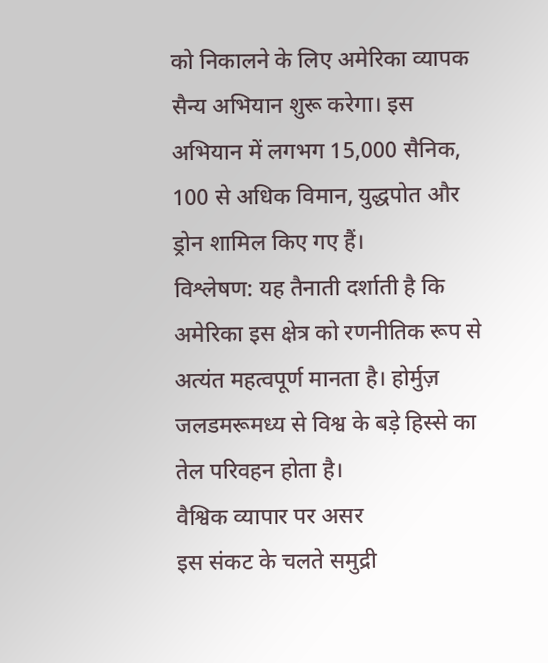को निकालने के लिए अमेरिका व्यापक सैन्य अभियान शुरू करेगा। इस अभियान में लगभग 15,000 सैनिक, 100 से अधिक विमान, युद्धपोत और ड्रोन शामिल किए गए हैं।
विश्लेषण: यह तैनाती दर्शाती है कि अमेरिका इस क्षेत्र को रणनीतिक रूप से अत्यंत महत्वपूर्ण मानता है। होर्मुज़ जलडमरूमध्य से विश्व के बड़े हिस्से का तेल परिवहन होता है।
वैश्विक व्यापार पर असर
इस संकट के चलते समुद्री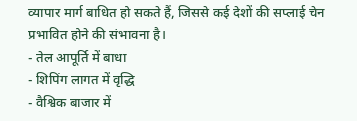व्यापार मार्ग बाधित हो सकते हैं, जिससे कई देशों की सप्लाई चेन प्रभावित होने की संभावना है।
- तेल आपूर्ति में बाधा
- शिपिंग लागत में वृद्धि
- वैश्विक बाजार में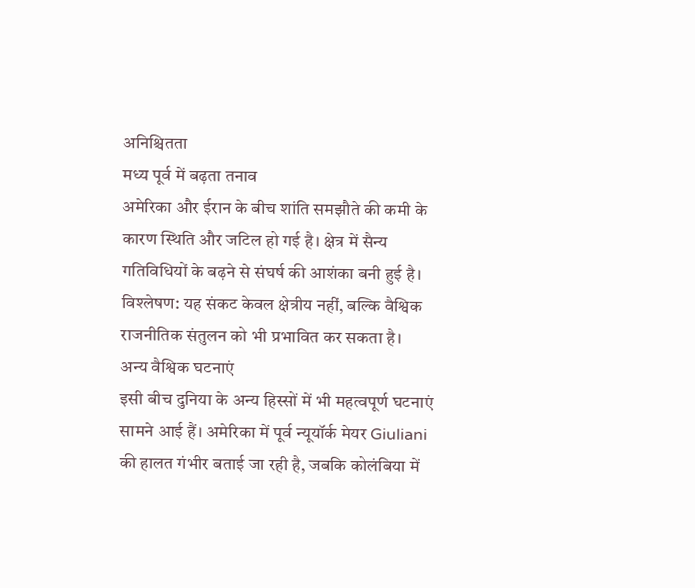अनिश्चितता
मध्य पूर्व में बढ़ता तनाव
अमेरिका और ईरान के बीच शांति समझौते की कमी के कारण स्थिति और जटिल हो गई है। क्षेत्र में सैन्य गतिविधियों के बढ़ने से संघर्ष की आशंका बनी हुई है।
विश्लेषण: यह संकट केवल क्षेत्रीय नहीं, बल्कि वैश्विक राजनीतिक संतुलन को भी प्रभावित कर सकता है।
अन्य वैश्विक घटनाएं
इसी बीच दुनिया के अन्य हिस्सों में भी महत्वपूर्ण घटनाएं सामने आई हैं। अमेरिका में पूर्व न्यूयॉर्क मेयर Giuliani की हालत गंभीर बताई जा रही है, जबकि कोलंबिया में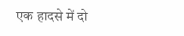एक हादसे में दो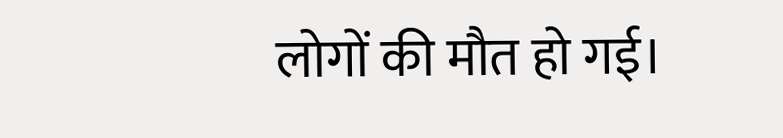लोगों की मौत हो गई।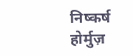निष्कर्ष
होर्मुज़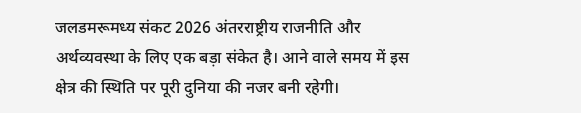जलडमरूमध्य संकट 2026 अंतरराष्ट्रीय राजनीति और अर्थव्यवस्था के लिए एक बड़ा संकेत है। आने वाले समय में इस क्षेत्र की स्थिति पर पूरी दुनिया की नजर बनी रहेगी।